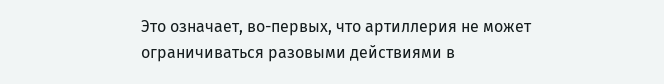Это означает, во-первых, что артиллерия не может ограничиваться разовыми действиями в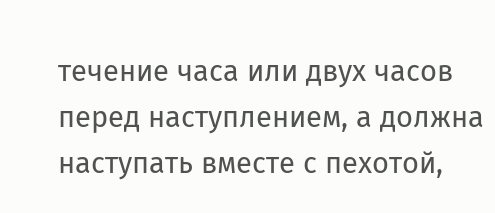течение часа или двух часов перед наступлением, а должна наступать вместе с пехотой,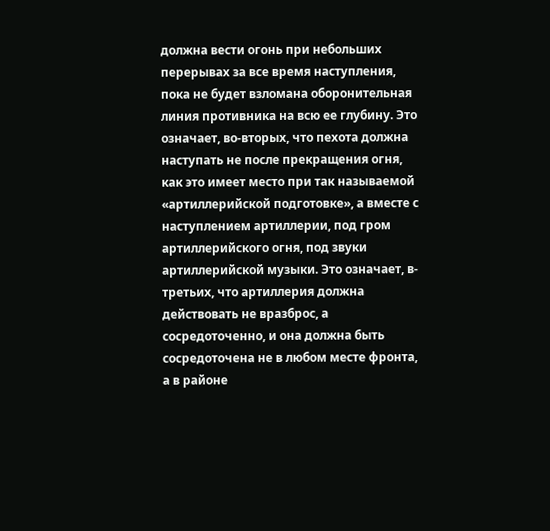должна вести огонь при небольших перерывах за все время наступления, пока не будет взломана оборонительная линия противника на всю ее глубину. Это означает, во-вторых, что пехота должна наступать не после прекращения огня, как это имеет место при так называемой «артиллерийской подготовке», а вместе с наступлением артиллерии, под гром артиллерийского огня, под звуки артиллерийской музыки. Это означает, в-третьих, что артиллерия должна действовать не вразброс, а сосредоточенно, и она должна быть сосредоточена не в любом месте фронта, а в районе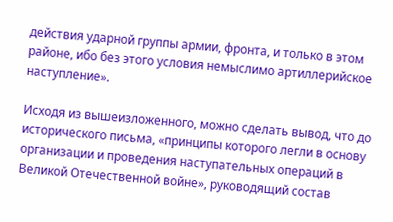действия ударной группы армии, фронта, и только в этом районе, ибо без этого условия немыслимо артиллерийское наступление».

Исходя из вышеизложенного, можно сделать вывод, что до исторического письма, «принципы которого легли в основу организации и проведения наступательных операций в Великой Отечественной войне», руководящий состав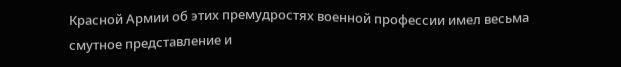Красной Армии об этих премудростях военной профессии имел весьма смутное представление и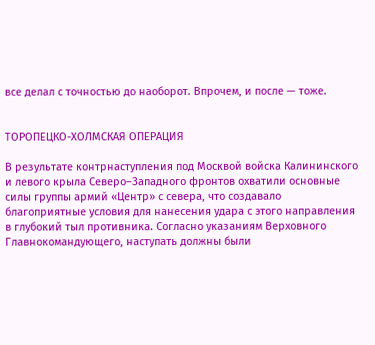все делал с точностью до наоборот. Впрочем, и после — тоже.


ТОРОПЕЦКО-ХОЛМСКАЯ ОПЕРАЦИЯ

В результате контрнаступления под Москвой войска Калининского и левого крыла Северо–Западного фронтов охватили основные силы группы армий «Центр» с севера, что создавало благоприятные условия для нанесения удара с этого направления в глубокий тыл противника. Согласно указаниям Верховного Главнокомандующего, наступать должны были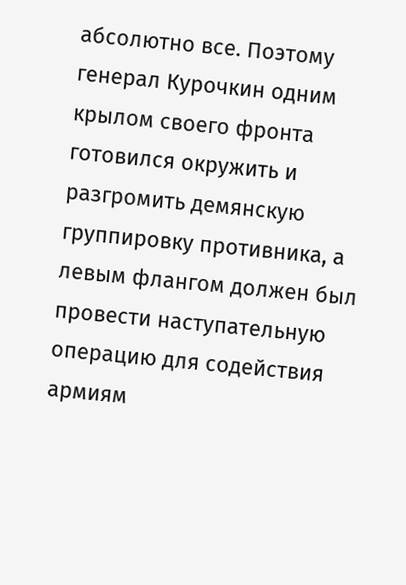абсолютно все. Поэтому генерал Курочкин одним крылом своего фронта готовился окружить и разгромить демянскую группировку противника, а левым флангом должен был провести наступательную операцию для содействия армиям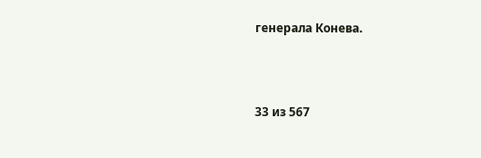генерала Конева.



33 из 567